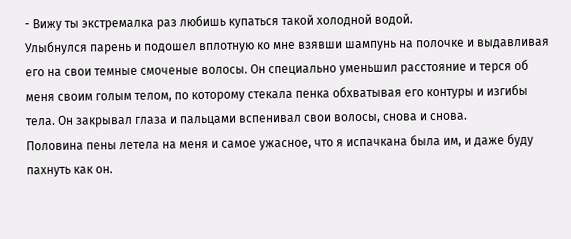- Вижу ты экстремалка раз любишь купаться такой холодной водой.
Улыбнулся парень и подошел вплотную ко мне взявши шампунь на полочке и выдавливая его на свои темные смоченые волосы. Он специально уменьшил расстояние и терся об меня своим голым телом, по которому стекала пенка обхватывая его контуры и изгибы тела. Он закрывал глаза и пальцами вспенивал свои волосы, снова и снова.
Половина пены летела на меня и самое ужасное, что я испачкана была им, и даже буду пахнуть как он.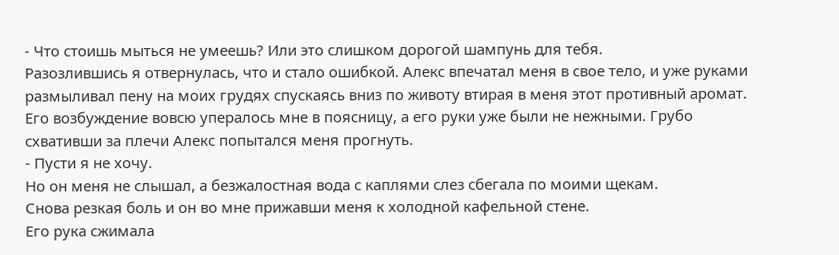- Что стоишь мыться не умеешь? Или это слишком дорогой шампунь для тебя.
Разозлившись я отвернулась, что и стало ошибкой. Алекс впечатал меня в свое тело, и уже руками размыливал пену на моих грудях спускаясь вниз по животу втирая в меня этот противный аромат.
Его возбуждение вовсю упералось мне в поясницу, а его руки уже были не нежными. Грубо схвативши за плечи Алекс попытался меня прогнуть.
- Пусти я не хочу.
Но он меня не слышал, а безжалостная вода с каплями слез сбегала по моими щекам.
Снова резкая боль и он во мне прижавши меня к холодной кафельной стене.
Его рука сжимала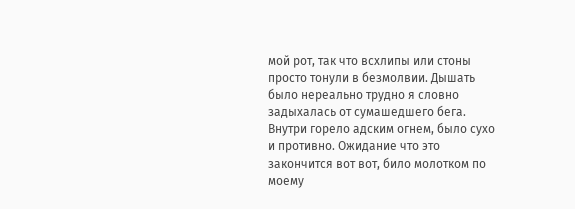мой рот, так что всхлипы или стоны просто тонули в безмолвии. Дышать было нереально трудно я словно задыхалась от сумашедшего бега.
Внутри горело адским огнем, было сухо и противно. Ожидание что это закончится вот вот, било молотком по моему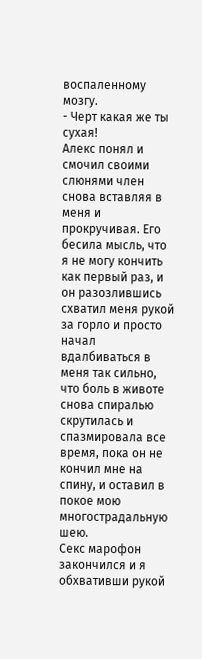воспаленному мозгу.
- Черт какая же ты сухая!
Алекс понял и смочил своими слюнями член снова вставляя в меня и прокручивая. Его бесила мысль, что я не могу кончить как первый раз, и он разозлившись схватил меня рукой за горло и просто начал вдалбиваться в меня так сильно, что боль в животе снова спиралью скрутилась и спазмировала все время, пока он не кончил мне на спину, и оставил в покое мою многострадальную шею.
Секс марофон закончился и я обхвативши рукой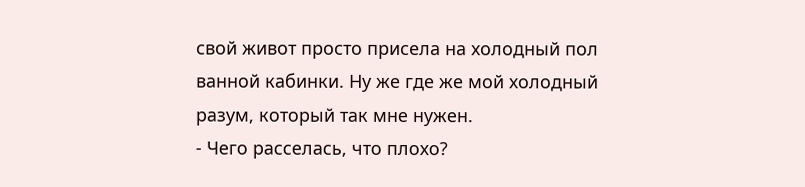свой живот просто присела на холодный пол ванной кабинки. Ну же где же мой холодный разум, который так мне нужен.
- Чего расселась, что плохо?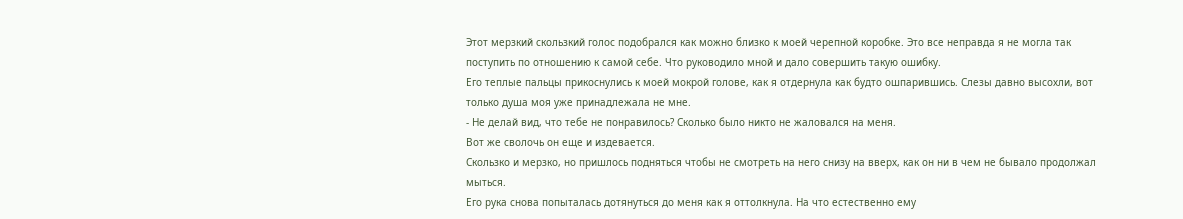Этот мерзкий скользкий голос подобрался как можно близко к моей черепной коробке. Это все неправда я не могла так поступить по отношению к самой себе. Что руководило мной и дало совершить такую ошибку.
Его теплые пальцы прикоснулись к моей мокрой голове, как я отдернула как будто ошпарившись. Слезы давно высохли, вот только душа моя уже принадлежала не мне.
- Не делай вид, что тебе не понравилось? Сколько было никто не жаловался на меня.
Вот же сволочь он еще и издевается.
Скользко и мерзко, но пришлось подняться чтобы не смотреть на него снизу на вверх, как он ни в чем не бывало продолжал мыться.
Его рука снова попыталась дотянуться до меня как я оттолкнула. На что естественно ему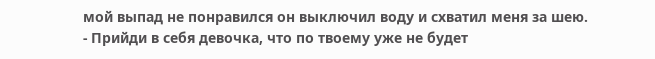мой выпад не понравился он выключил воду и схватил меня за шею.
- Прийди в себя девочка, что по твоему уже не будет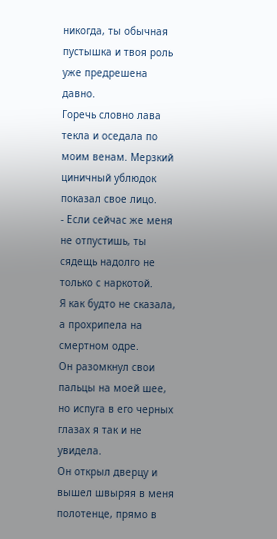никогда, ты обычная пустышка и твоя роль уже предрешена давно.
Горечь словно лава текла и оседала по моим венам. Мерзкий циничный ублюдок показал свое лицо.
- Если сейчас же меня не отпустишь, ты сядещь надолго не только с наркотой.
Я как будто не сказала, а прохрипела на смертном одре.
Он разомкнул свои пальцы на моей шее, но испуга в его черных глазах я так и не увидела.
Он открыл дверцу и вышел швыряя в меня полотенце, прямо в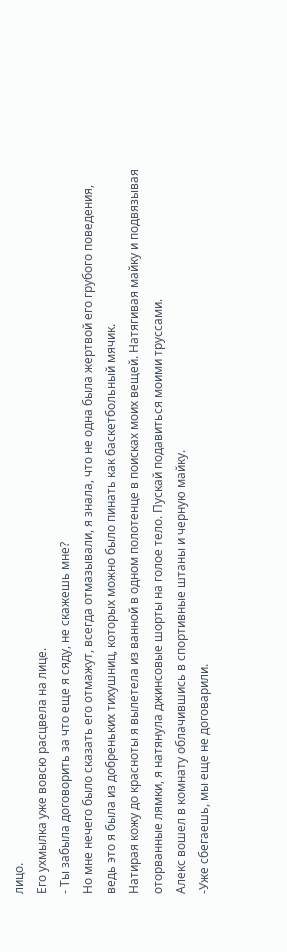лицо.
Его ухмылка уже вовсю расцвела на лице.
- Ты забыла договорить за что еще я сяду, не скажешь мне?
Но мне нечего было сказать его отмажут, всегда отмазывали, я знала, что не одна была жертвой его грубого поведения, ведь это я была из добреньких тихушниц, которых можно было пинать как баскетбольный мячик.
Натирая кожу до красноты я вылетела из ванной в одном полотенце в поисках моих вещей. Натягивая майку и подвязывая оторванные лямки, я натянула джинсовые шорты на голое тело. Пускай подавиться моими труссами.
Алекс вошел в комнату облачившись в спортивные штаны и черную майку.
-Уже сбегаешь, мы еще не договарили.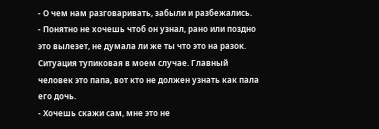- О чем нам разговаривать, забыли и разбежались.
- Понятно не хочешь чтоб он узнал, рано или поздно это вылезет, не думала ли же ты что это на разок.
Ситуация тупиковая в моем случае. Главный человек это папа, вот кто не должен узнать как пала его дочь.
- Хочешь скажи сам, мне это не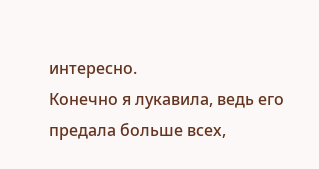интересно.
Конечно я лукавила, ведь его предала больше всех,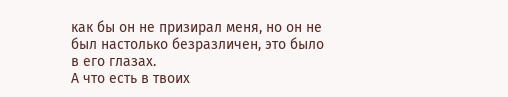как бы он не призирал меня, но он не был настолько безразличен, это было в его глазах.
А что есть в твоих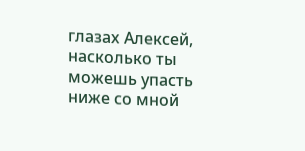глазах Алексей, насколько ты можешь упасть ниже со мной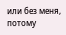или без меня, потому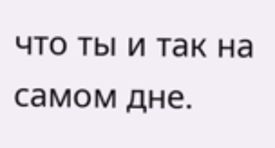что ты и так на самом дне.